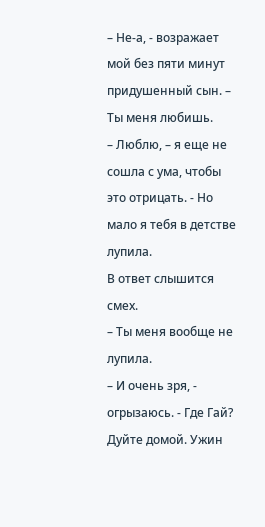– Не-а, - возражает мой без пяти минут придушенный сын. – Ты меня любишь.
– Люблю, – я еще не сошла с ума, чтобы это отрицать. - Но мало я тебя в детстве лупила.
В ответ слышится смех.
– Ты меня вообще не лупила.
– И очень зря, - огрызаюсь. - Где Гай? Дуйте домой. Ужин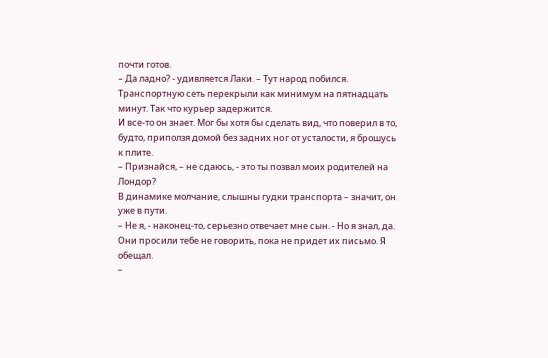почти готов.
– Да ладно? - удивляется Лаки. – Тут народ побился. Транспортную сеть перекрыли как минимум на пятнадцать минут. Так что курьер задержится.
И все-то он знает. Мог бы хотя бы сделать вид, что поверил в то, будто, приползя домой без задних нoг от усталости, я брошусь к плите.
– Признайся, – не сдаюсь, - это ты позвал моих родителей на Лондор?
В динамике молчание, слышны гудки транспорта – значит, он уже в пути.
– Не я, - наконец-то, серьезно отвечает мне сын. - Но я знал, да. Они просили тебе не говорить, пока не придет их письмо. Я обещал.
–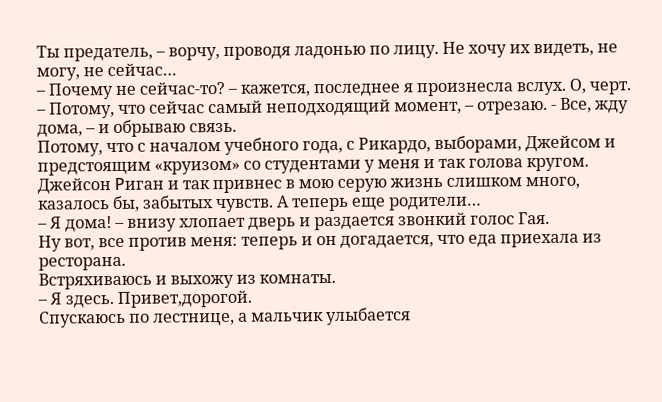Ты предатель, – ворчу, проводя ладонью по лицу. Не хочу их видеть, не могу, не сейчас…
– Почему не сейчас-то? – кажется, последнее я произнесла вслух. О, черт.
– Потому, что сейчас самый неподходящий момент, – отрезаю. - Все, жду дома, – и обрываю связь.
Потому, что с началом учебного года, с Рикардо, выборами, Джейсом и предстоящим «круизом» со студентами у меня и так голова кругом.
Джейсон Ρиган и так привнес в мою серую жизнь слишком много, казалось бы, забытых чувств. А теперь еще родители…
– Я дома! – внизу хлопает дверь и раздается звонкий голос Гая.
Ну вот, все против меня: теперь и он догадается, что еда приехала из ресторана.
Встряхиваюсь и выхожу из комнаты.
– Я здесь. Привет,дорогой.
Спускаюсь по лестнице, а мальчик улыбается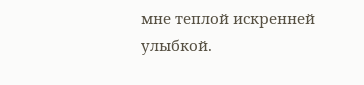мне теплой искренней улыбкой.